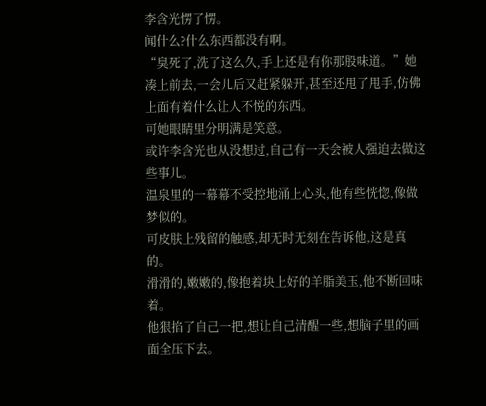李含光愣了愣。
闻什么?什么东西都没有啊。
“臭死了,洗了这么久,手上还是有你那股味道。”她凑上前去,一会儿后又赶紧躲开,甚至还甩了甩手,仿佛上面有着什么让人不悦的东西。
可她眼睛里分明满是笑意。
或许李含光也从没想过,自己有一天会被人强迫去做这些事儿。
温泉里的一幕幕不受控地涌上心头,他有些恍惚,像做梦似的。
可皮肤上残留的触感,却无时无刻在告诉他,这是真的。
滑滑的,嫩嫩的,像抱着块上好的羊脂美玉,他不断回味着。
他狠掐了自己一把,想让自己清醒一些,想脑子里的画面全压下去。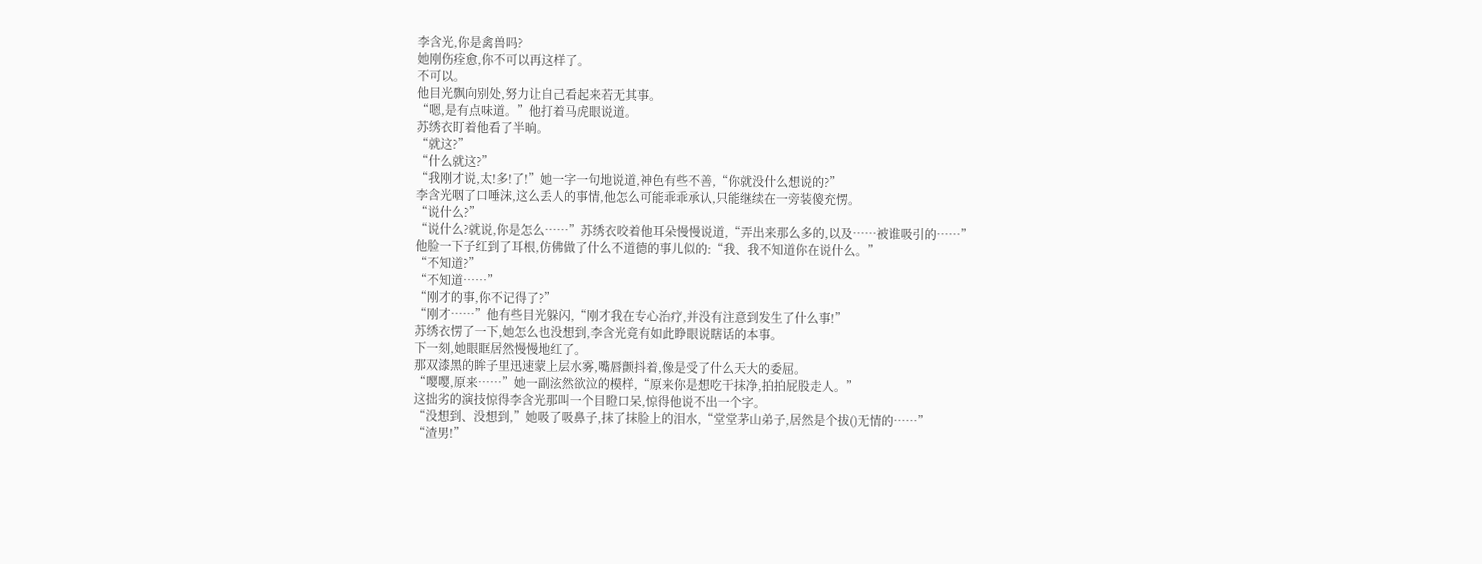李含光,你是禽兽吗?
她刚伤痊愈,你不可以再这样了。
不可以。
他目光飘向别处,努力让自己看起来若无其事。
“嗯,是有点味道。”他打着马虎眼说道。
苏绣衣盯着他看了半晌。
“就这?”
“什么就这?”
“我刚才说,太!多!了!”她一字一句地说道,神色有些不善,“你就没什么想说的?”
李含光咽了口唾沫,这么丢人的事情,他怎么可能乖乖承认,只能继续在一旁装傻充愣。
“说什么?”
“说什么?就说,你是怎么……”苏绣衣咬着他耳朵慢慢说道,“弄出来那么多的,以及……被谁吸引的……”
他脸一下子红到了耳根,仿佛做了什么不道德的事儿似的:“我、我不知道你在说什么。”
“不知道?”
“不知道……”
“刚才的事,你不记得了?”
“刚才……”他有些目光躲闪,“刚才我在专心治疗,并没有注意到发生了什么事!”
苏绣衣愣了一下,她怎么也没想到,李含光竟有如此睁眼说瞎话的本事。
下一刻,她眼眶居然慢慢地红了。
那双漆黑的眸子里迅速蒙上层水雾,嘴唇颤抖着,像是受了什么天大的委屈。
“嘤嘤,原来……”她一副泫然欲泣的模样,“原来你是想吃干抹净,拍拍屁股走人。”
这拙劣的演技惊得李含光那叫一个目瞪口呆,惊得他说不出一个字。
“没想到、没想到,”她吸了吸鼻子,抹了抹脸上的泪水,“堂堂茅山弟子,居然是个拔()无情的……”
“渣男!”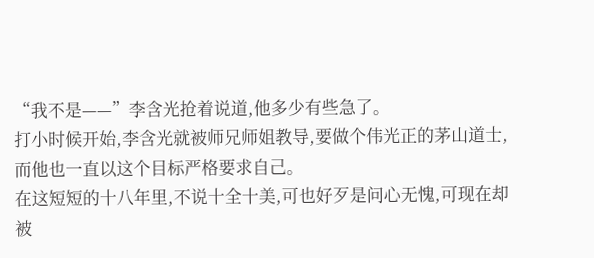“我不是——”李含光抢着说道,他多少有些急了。
打小时候开始,李含光就被师兄师姐教导,要做个伟光正的茅山道士,而他也一直以这个目标严格要求自己。
在这短短的十八年里,不说十全十美,可也好歹是问心无愧,可现在却被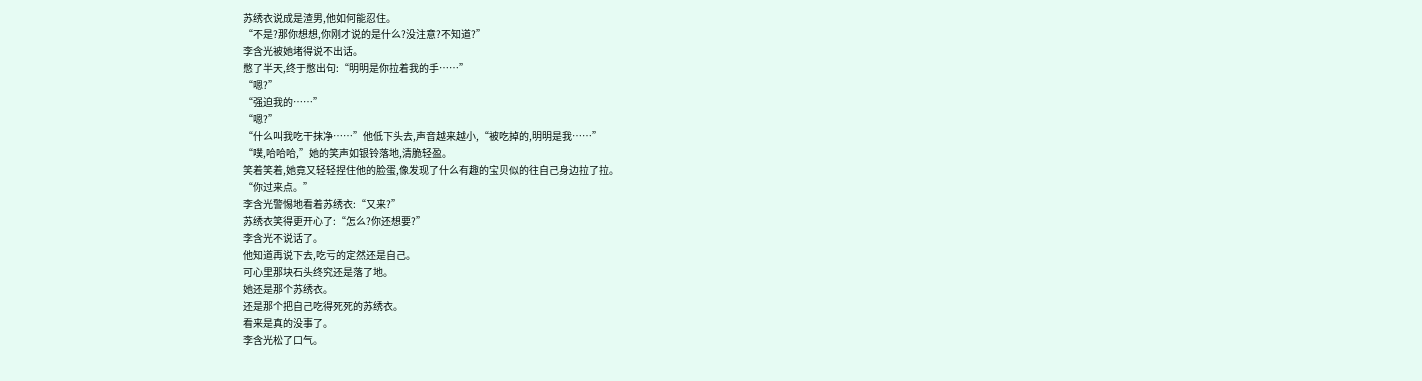苏绣衣说成是渣男,他如何能忍住。
“不是?那你想想,你刚才说的是什么?没注意?不知道?”
李含光被她堵得说不出话。
憋了半天,终于憋出句:“明明是你拉着我的手……”
“嗯?”
“强迫我的……”
“嗯?”
“什么叫我吃干抹净……”他低下头去,声音越来越小,“被吃掉的,明明是我……”
“噗,哈哈哈,”她的笑声如银铃落地,清脆轻盈。
笑着笑着,她竟又轻轻捏住他的脸蛋,像发现了什么有趣的宝贝似的往自己身边拉了拉。
“你过来点。”
李含光警惕地看着苏绣衣:“又来?”
苏绣衣笑得更开心了:“怎么?你还想要?”
李含光不说话了。
他知道再说下去,吃亏的定然还是自己。
可心里那块石头终究还是落了地。
她还是那个苏绣衣。
还是那个把自己吃得死死的苏绣衣。
看来是真的没事了。
李含光松了口气。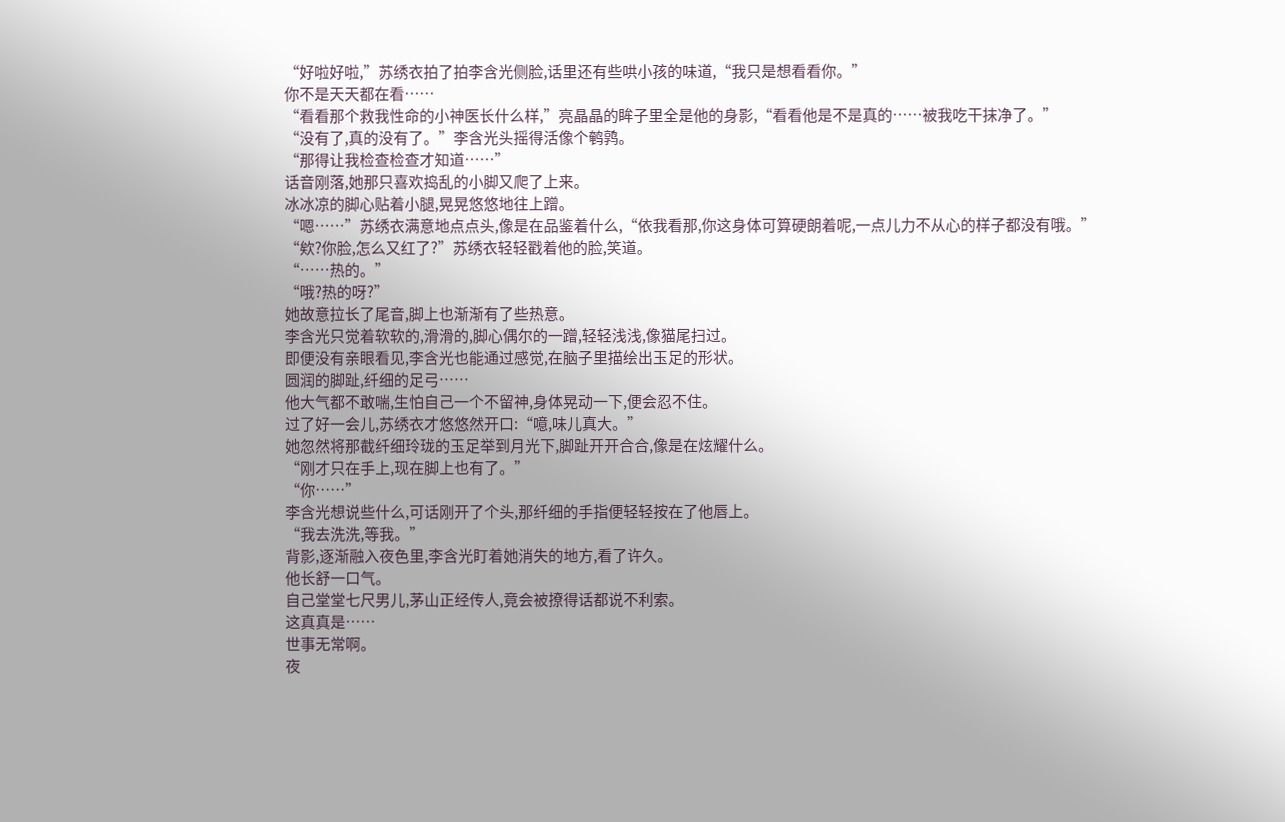“好啦好啦,”苏绣衣拍了拍李含光侧脸,话里还有些哄小孩的味道,“我只是想看看你。”
你不是天天都在看……
“看看那个救我性命的小神医长什么样,”亮晶晶的眸子里全是他的身影,“看看他是不是真的……被我吃干抹净了。”
“没有了,真的没有了。”李含光头摇得活像个鹌鹑。
“那得让我检查检查才知道……”
话音刚落,她那只喜欢捣乱的小脚又爬了上来。
冰冰凉的脚心贴着小腿,晃晃悠悠地往上蹭。
“嗯……”苏绣衣满意地点点头,像是在品鉴着什么,“依我看那,你这身体可算硬朗着呢,一点儿力不从心的样子都没有哦。”
“欸?你脸,怎么又红了?”苏绣衣轻轻戳着他的脸,笑道。
“……热的。”
“哦?热的呀?”
她故意拉长了尾音,脚上也渐渐有了些热意。
李含光只觉着软软的,滑滑的,脚心偶尔的一蹭,轻轻浅浅,像猫尾扫过。
即便没有亲眼看见,李含光也能通过感觉,在脑子里描绘出玉足的形状。
圆润的脚趾,纤细的足弓……
他大气都不敢喘,生怕自己一个不留神,身体晃动一下,便会忍不住。
过了好一会儿,苏绣衣才悠悠然开口:“噫,味儿真大。”
她忽然将那截纤细玲珑的玉足举到月光下,脚趾开开合合,像是在炫耀什么。
“刚才只在手上,现在脚上也有了。”
“你……”
李含光想说些什么,可话刚开了个头,那纤细的手指便轻轻按在了他唇上。
“我去洗洗,等我。”
背影,逐渐融入夜色里,李含光盯着她消失的地方,看了许久。
他长舒一口气。
自己堂堂七尺男儿,茅山正经传人,竟会被撩得话都说不利索。
这真真是……
世事无常啊。
夜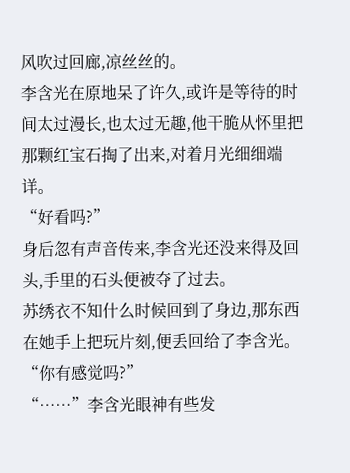风吹过回廊,凉丝丝的。
李含光在原地呆了许久,或许是等待的时间太过漫长,也太过无趣,他干脆从怀里把那颗红宝石掏了出来,对着月光细细端详。
“好看吗?”
身后忽有声音传来,李含光还没来得及回头,手里的石头便被夺了过去。
苏绣衣不知什么时候回到了身边,那东西在她手上把玩片刻,便丢回给了李含光。
“你有感觉吗?”
“……”李含光眼神有些发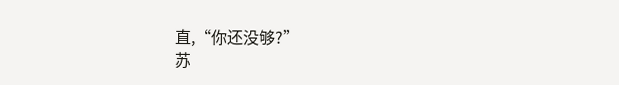直,“你还没够?”
苏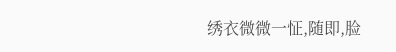绣衣微微一怔,随即,脸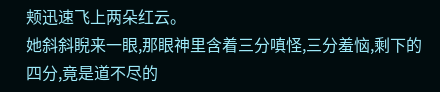颊迅速飞上两朵红云。
她斜斜睨来一眼,那眼神里含着三分嗔怪,三分羞恼,剩下的四分,竟是道不尽的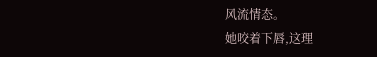风流情态。
她咬着下唇,这理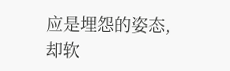应是埋怨的姿态,却软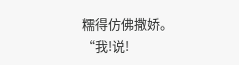糯得仿佛撒娇。
“我!说!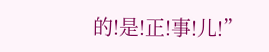的!是!正!事!儿!”